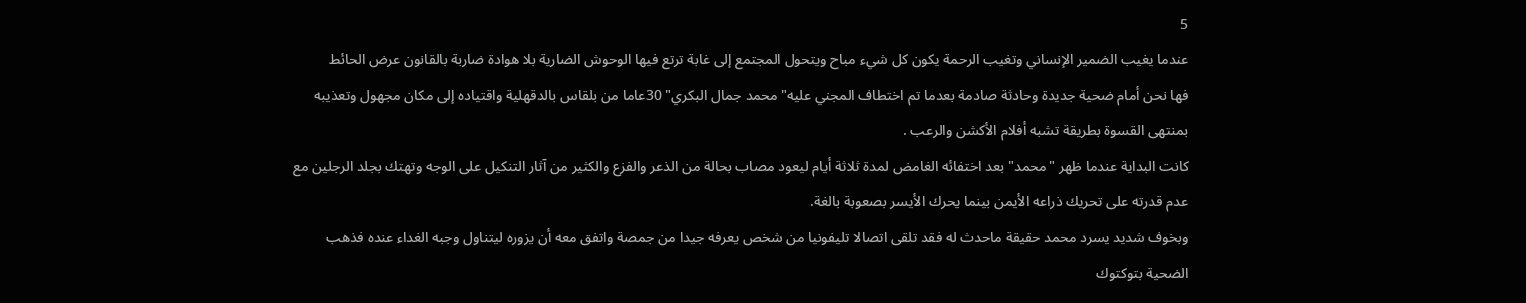5
عندما يغيب الضمير الإنساني وتغيب الرحمة يكون كل شيء مباح ويتحول المجتمع إلى غابة ترتع فيها الوحوش الضارية بلا هوادة ضاربة بالقانون عرض الحائط
فها نحن أمام ضحية جديدة وحادثة صادمة بعدما تم اختطاف المجني عليه"محمد جمال البكري" 30عاما من بلقاس بالدقهلية واقتياده إلى مكان مجهول وتعذيبه بمنتهى القسوة بطريقة تشبه أفلام الأكشن والرعب .
كانت البداية عندما ظهر "محمد" بعد اختفائه الغامض لمدة ثلاثة أيام ليعود مصاب بحالة من الذعر والفزع والكثير من آثار التنكيل على الوجه وتهتك بجلد الرجلين مع عدم قدرته على تحريك ذراعه الأيمن بينما يحرك الأيسر بصعوبة بالغة.
وبخوف شديد يسرد محمد حقيقة ماحدث له فقد تلقى اتصالا تليفونيا من شخص يعرفه جيدا من جمصة واتفق معه أن يزوره ليتناول وجبه الغداء عنده فذهب الضحية بتوكتوك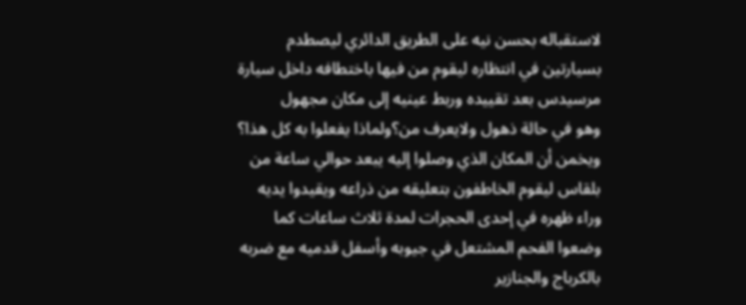لاستقباله بحسن نيه على الطريق الدائري ليصطدم بسيارتين في انتظاره ليقوم من فيها باختطافه داخل سيارة مرسيدس بعد تقييده وربط عينيه إلى مكان مجهول
وهو في حالة ذهول ولايعرف من؟ولماذا يفعلوا به كل هذا؟
ويخمن أن المكان الذي وصلوا إليه يبعد حوالي ساعة من بلقاس ليقوم الخاطفون بتعليقه من ذراعه ويقيدوا يديه وراء ظهره في إحدى الحجرات لمدة ثلاث ساعات كما وضعوا الفحم المشتعل في جيوبه وأسفل قدميه مع ضربه بالكرباج والجنازير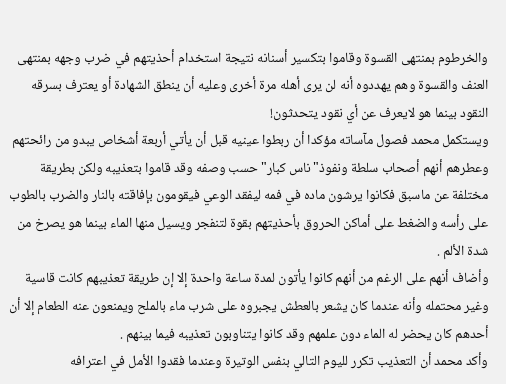والخرطوم بمنتهى القسوة وقاموا بتكسير أسنانه نتيجة استخدام أحذيتهم في ضرب وجهه بمنتهى العنف والقسوة وهم يهددوه أنه لن يرى أهله مرة أخرى وعليه أن ينطق الشهادة أو يعترف بسرقه النقود بينما هو لايعرف عن أي نقود يتحدثون!
ويستكمل محمد فصول مآساته مؤكدا أن ربطوا عينيه قبل أن يأتي أربعة أشخاص يبدو من رائحتهم وعطرهم أنهم أصحاب سلطة ونفوذ"ناس كبار" حسب وصفه وقد قاموا بتعذيبه ولكن بطريقة مختلفة عن ماسبق فكانوا يرشون ماده في فمه ليفقد الوعي فيقومون بإفاقته بالنار والضرب بالطوب على رأسه والضغط على أماكن الحروق بأحذيتهم بقوة لتنفجر ويسيل منها الماء بينما هو يصرخ من شدة الألم .
وأضاف أنهم على الرغم من أنهم كانوا يأتون لمدة ساعة واحدة إلا إن طريقة تعذيبهم كانت قاسية وغير محتمله وأنه عندما كان يشعر بالعطش يجبروه على شرب ماء بالملح ويمنعون عنه الطعام إلا أن أحدهم كان يحضر له الماء دون علمهم وقد كانوا يتناوبون تعذيبه فيما بينهم .
وأكد محمد أن التعذيب تكرر لليوم التالي بنفس الوتيرة وعندما فقدوا الأمل في اعترافه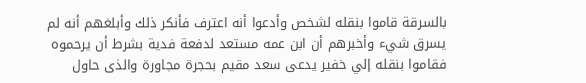بالسرقة قاموا بنقله لشخص وأدعوا أنه اعترف فأنكر ذلك وأبلغهم أنه لم يسرق شيء وأخبرهم أن ابن عمه مستعد لدفعة فدية بشرط أن يرحموه فقاموا بنقله إلي خفير يدعى سعد مقيم بحجرة مجاورة والذى حاول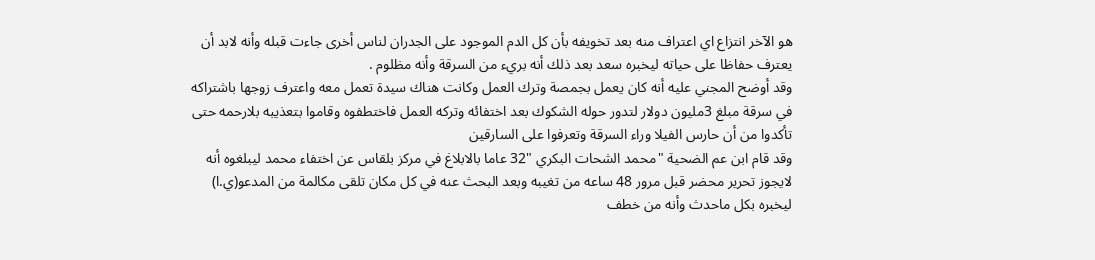هو الآخر انتزاع اي اعتراف منه بعد تخويفه بأن كل الدم الموجود على الجدران لناس أخرى جاءت قبله وأنه لابد أن يعترف حفاظا على حياته ليخبره سعد بعد ذلك أنه بريء من السرقة وأنه مظلوم .
وقد أوضح المجني عليه أنه كان يعمل بجمصة وترك العمل وكانت هناك سيدة تعمل معه واعترف زوجها باشتراكه في سرقة مبلغ 3مليون دولار لتدور حوله الشكوك بعد اختفائه وتركه العمل فاختطفوه وقاموا بتعذيبه بلارحمه حتى تأكدوا من أن حارس الفيلا وراء السرقة وتعرفوا على السارقين
وقد قام ابن عم الضحية "محمد الشحات البكري "32 عاما بالابلاغ في مركز بلقاس عن اختفاء محمد ليبلغوه أنه لايجوز تحرير محضر قبل مرور 48 ساعه من تغيبه وبعد البحث عنه في كل مكان تلقى مكالمة من المدعو(ي.ا) ليخبره بكل ماحدث وأنه من خطف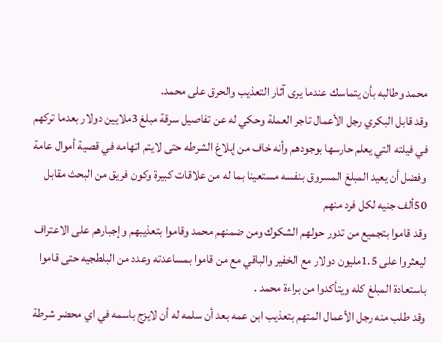محمد وطالبه بأن يتماسك عندما يرى آثار التعذيب والحرق على محمد.
وقد قابل البكري رجل الأعمال تاجر العملة وحكي له عن تفاصيل سرقة مبلغ 3ملايين دولار بعدما تركهم في فيلته التي يعلم حارسها بوجودهم وأنه خاف من إبلاغ الشرطه حتى لايتم اتهامه في قصية أموال عامة وفضل أن يعيد المبلغ المسروق بنفسه مستعينا بما له من علاقات كبيرة وكون فريق من البحث مقابل 50ألف جنيه لكل فرد منهم
وقد قاموا بتجميع من تدور حولهم الشكوك ومن ضمنهم محمد وقاموا بتعذيبهم وإجبارهم على الاعتراف ليعثروا على 1.5مليون دولار مع الخفير والباقي مع من قاموا بمساعدته وعدد من البلطجيه حتى قاموا باستعادة المبلغ كله ويتأكدوا من براءة محمد .
وقد طلب منه رجل الأعمال المتهم بتعذيب ابن عمه بعد أن سلمه له أن لايزج باسمه في اي محضر شرطة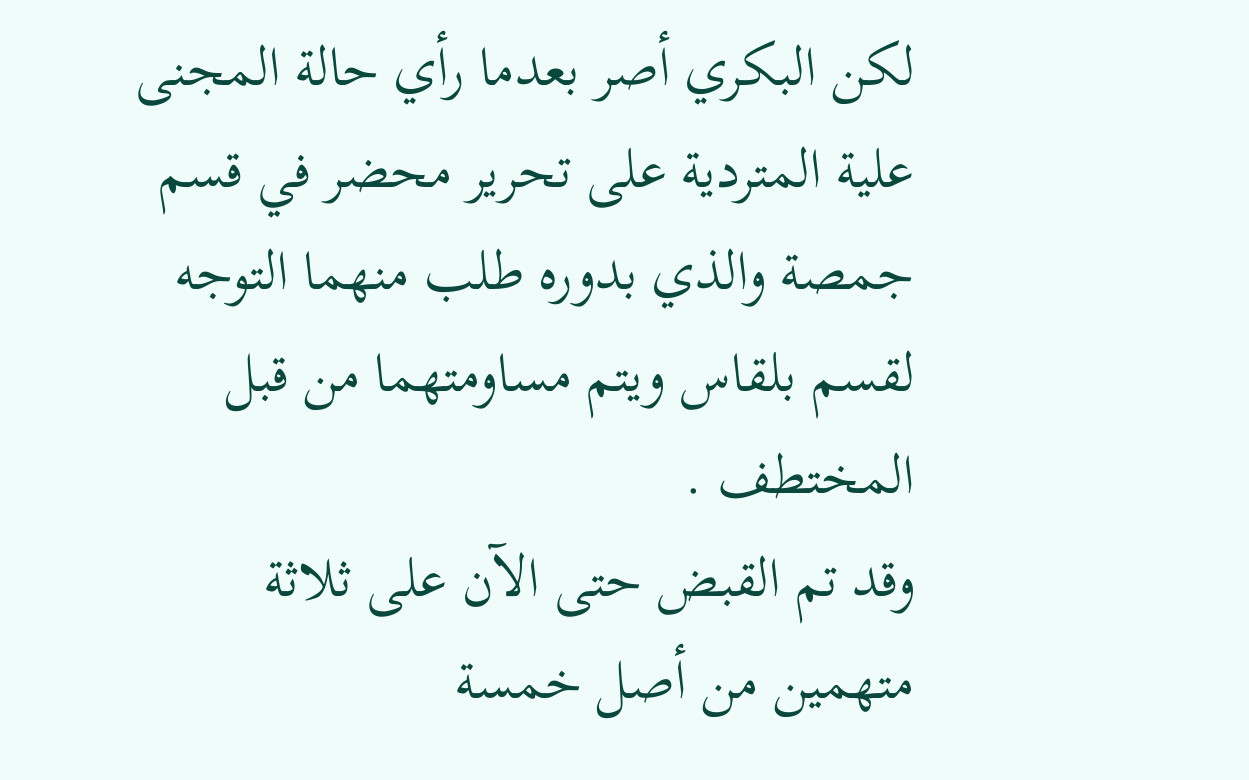لكن البكري أصر بعدما رأي حالة المجنى علية المتردية على تحرير محضر في قسم جمصة والذي بدوره طلب منهما التوجه لقسم بلقاس ويتم مساومتهما من قبل المختطف .
وقد تم القبض حتى الآن على ثلاثة متهمين من أصل خمسة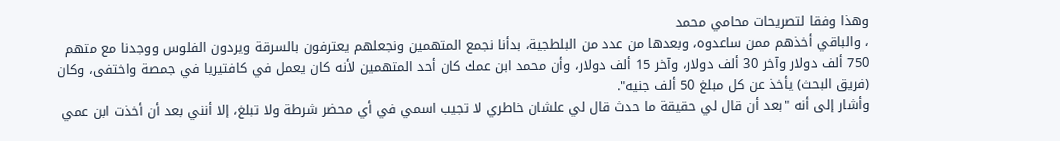وهذا وفقا لتصريحات محامي محمد
، والباقي أخذهم ممن ساعدوه، وبعدها من عدد من البلطجية، بدأنا نجمع المتهمين ونجعلهم يعترفون بالسرقة ويردون الفلوس ووجدنا مع متهم 750 ألف دولار وآخر 30 ألف دولار، وآخر 15 ألف دولار، وأن محمد ابن عمك كان أحد المتهمين لأنه كان يعمل في كافتيريا في جمصة واختفى، وكان (فريق البحث) يأخذ عن كل مبلغ 50 ألف جنيه".
وأشار إلى أنه "بعد أن قال لي حقيقة ما حدث قال لي علشان خاطري لا تجيب اسمي في أي محضر شرطة ولا تبلغ، إلا أنني بعد أن أخذت ابن عمي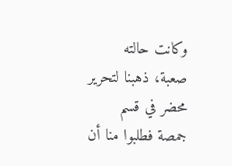وكانت حالته صعبة، ذهبنا لتحرير محضر في قسم جمصة فطلبوا منا أن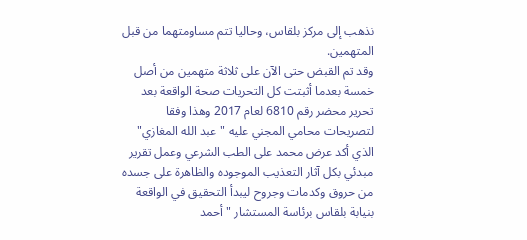نذهب إلى مركز بلقاس، وحاليا تتم مساومتهما من قبل المتهمين.
وقد تم القبض حتى الآن على ثلاثة متهمين من أصل خمسة بعدما أثبتت كل التحريات صحة الواقعة بعد تحرير محضر رقم 6810 لعام 2017 وهذا وفقا لتصريحات محامي المجني عليه "عبد الله المغازي" الذي أكد عرض محمد على الطب الشرعي وعمل تقرير مبدئي بكل آثار التعذيب الموجوده والظاهرة على جسده من حروق وكدمات وجروح ليبدأ التحقيق في الواقعة بنيابة بلقاس برئاسة المستشار "أحمد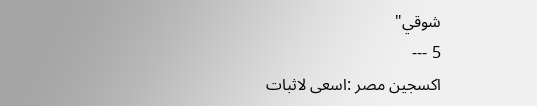شوقي"
5 ---
اكسجين مصر :اسعى لاثبات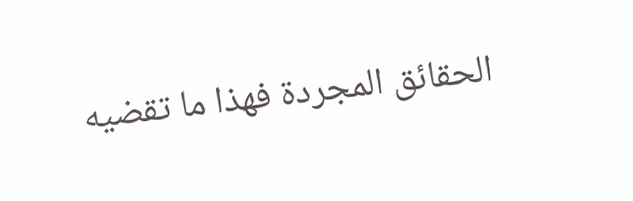الحقائق المجردة فهذا ما تقضيه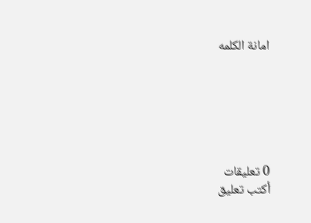امانة الكلمه






0 تعليقات
أكتب تعليق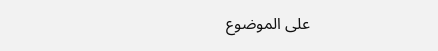على الموضوع